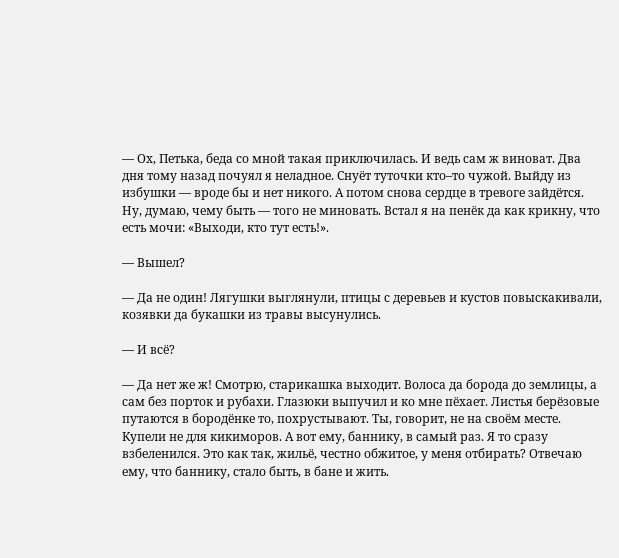— Ох, Петька, беда со мной такая приключилась. И ведь сам ж виноват. Два дня тому назад почуял я неладное. Снуёт туточки кто–то чужой. Выйду из избушки — вроде бы и нет никого. А потом снова сердце в тревоге зайдётся. Ну, думаю, чему быть — того не миновать. Встал я на пенёк да как крикну, что есть мочи: «Выходи, кто тут есть!».

— Вышел?

— Да не один! Лягушки выглянули, птицы с деревьев и кустов повыскакивали, козявки да букашки из травы высунулись.

— И всё?

— Да нет же ж! Смотрю, старикашка выходит. Волоса да борода до землицы, а сам без порток и рубахи. Глазюки выпучил и ко мне пёхает. Листья берёзовые путаются в бородёнке то, похрустывают. Ты, говорит, не на своём месте. Купели не для кикиморов. А вот ему, баннику, в самый раз. Я то сразу взбеленился. Это как так, жильё, честно обжитое, у меня отбирать? Отвечаю ему, что баннику, стало быть, в бане и жить.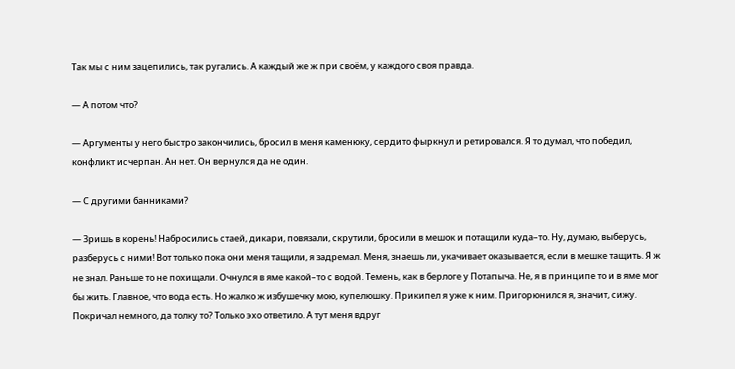Так мы с ним зацепились, так ругались. А каждый же ж при своём, у каждого своя правда.

— А потом что?

— Аргументы у него быстро закончились, бросил в меня каменюку, сердито фыркнул и ретировался. Я то думал, что победил, конфликт исчерпан. Ан нет. Он вернулся да не один.

— С другими банниками?

— Зришь в корень! Набросились стаей, дикари, повязали, скрутили, бросили в мешок и потащили куда–то. Ну, думаю, выберусь, разберусь с ними! Вот только пока они меня тащили, я задремал. Меня, знаешь ли, укачивает оказывается, если в мешке тащить. Я ж не знал. Раньше то не похищали. Очнулся в яме какой–то с водой. Темень, как в берлоге у Потапыча. Не, я в принципе то и в яме мог бы жить. Главное, что вода есть. Но жалко ж избушечку мою, купелюшку. Прикипел я уже к ним. Пригорюнился я, значит, сижу. Покричал немного, да толку то? Только эхо ответило. А тут меня вдруг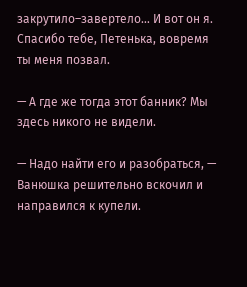закрутило–завертело… И вот он я. Спасибо тебе, Петенька, вовремя ты меня позвал.

— А где же тогда этот банник? Мы здесь никого не видели.

— Надо найти его и разобраться, — Ванюшка решительно вскочил и направился к купели.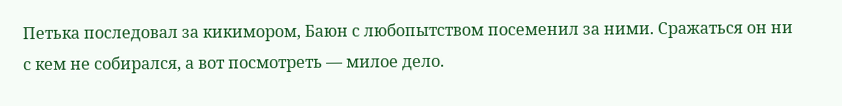Петька последовал за кикимором, Баюн с любопытством посеменил за ними. Сражаться он ни с кем не собирался, а вот посмотреть — милое дело.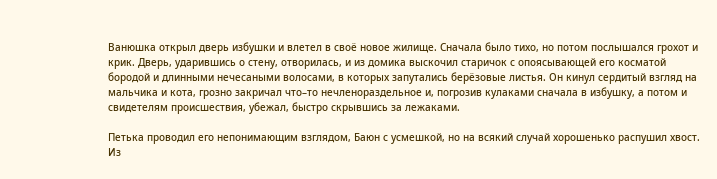Ванюшка открыл дверь избушки и влетел в своё новое жилище. Сначала было тихо, но потом послышался грохот и крик. Дверь, ударившись о стену, отворилась, и из домика выскочил старичок с опоясывающей его косматой бородой и длинными нечесаными волосами, в которых запутались берёзовые листья. Он кинул сердитый взгляд на мальчика и кота, грозно закричал что–то нечленораздельное и, погрозив кулаками сначала в избушку, а потом и свидетелям происшествия, убежал, быстро скрывшись за лежаками.

Петька проводил его непонимающим взглядом, Баюн с усмешкой, но на всякий случай хорошенько распушил хвост. Из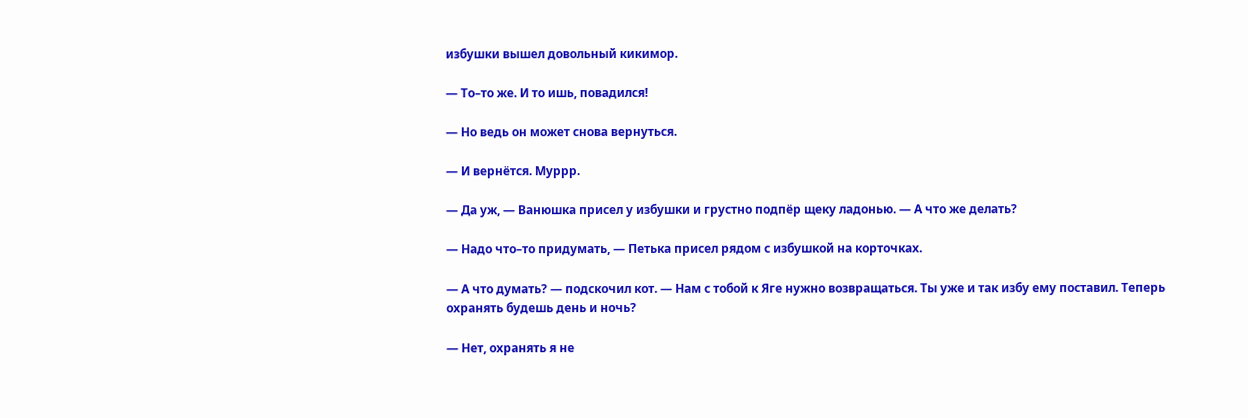избушки вышел довольный кикимор.

— То–то же. И то ишь, повадился!

— Но ведь он может снова вернуться.

— И вернётся. Муррр.

— Да уж, — Ванюшка присел у избушки и грустно подпёр щеку ладонью. — А что же делать?

— Надо что–то придумать, — Петька присел рядом с избушкой на корточках.

— А что думать? — подскочил кот. — Нам с тобой к Яге нужно возвращаться. Ты уже и так избу ему поставил. Теперь охранять будешь день и ночь?

— Нет, охранять я не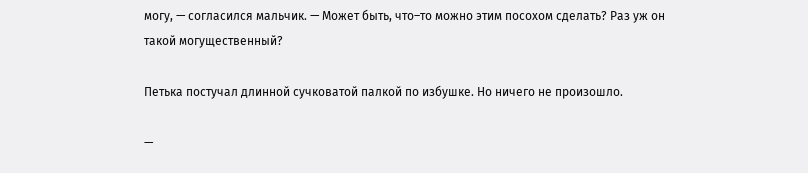могу, — согласился мальчик. — Может быть, что–то можно этим посохом сделать? Раз уж он такой могущественный?

Петька постучал длинной сучковатой палкой по избушке. Но ничего не произошло.

—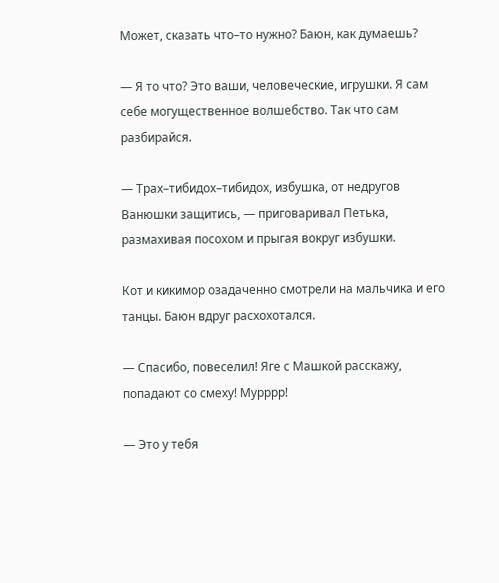Может, сказать что–то нужно? Баюн, как думаешь?

— Я то что? Это ваши, человеческие, игрушки. Я сам себе могущественное волшебство. Так что сам разбирайся.

— Трах–тибидох–тибидох, избушка, от недругов Ванюшки защитись, — приговаривал Петька, размахивая посохом и прыгая вокруг избушки.

Кот и кикимор озадаченно смотрели на мальчика и его танцы. Баюн вдруг расхохотался.

— Спасибо, повеселил! Яге с Машкой расскажу, попадают со смеху! Мурррр!

— Это у тебя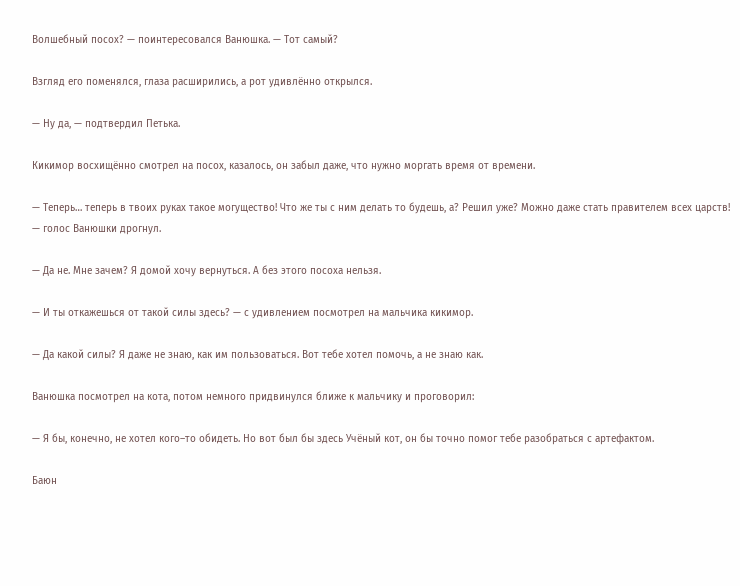Волшебный посох? — поинтересовался Ванюшка. — Тот самый?

Взгляд его поменялся, глаза расширились, а рот удивлённо открылся.

— Ну да, — подтвердил Петька.

Кикимор восхищённо смотрел на посох, казалось, он забыл даже, что нужно моргать время от времени.

— Теперь… теперь в твоих руках такое могущество! Что же ты с ним делать то будешь, а? Решил уже? Можно даже стать правителем всех царств! — голос Ванюшки дрогнул.

— Да не. Мне зачем? Я домой хочу вернуться. А без этого посоха нельзя.

— И ты откажешься от такой силы здесь? — с удивлением посмотрел на мальчика кикимор.

— Да какой силы? Я даже не знаю, как им пользоваться. Вот тебе хотел помочь, а не знаю как.

Ванюшка посмотрел на кота, потом немного придвинулся ближе к мальчику и проговорил:

— Я бы, конечно, не хотел кого–то обидеть. Но вот был бы здесь Учёный кот, он бы точно помог тебе разобраться с артефактом.

Баюн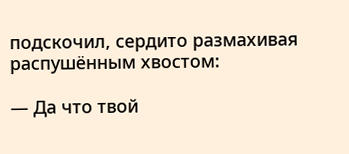подскочил, сердито размахивая распушённым хвостом:

— Да что твой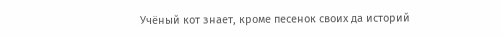Учёный кот знает, кроме песенок своих да историй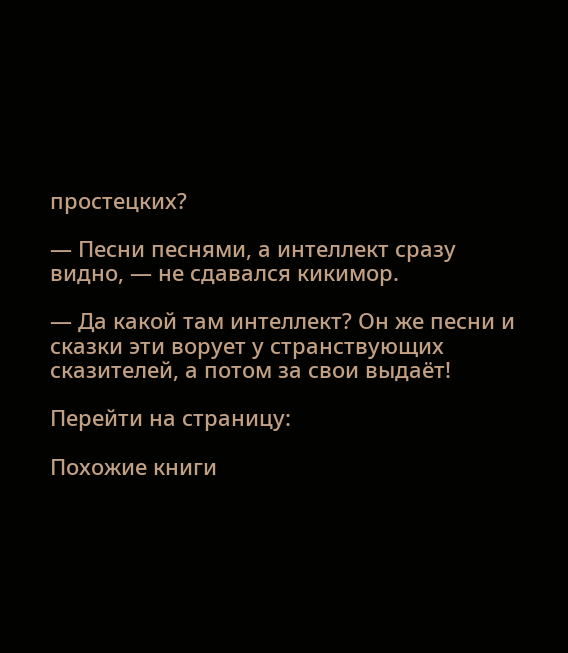простецких?

— Песни песнями, а интеллект сразу видно, — не сдавался кикимор.

— Да какой там интеллект? Он же песни и сказки эти ворует у странствующих сказителей, а потом за свои выдаёт!

Перейти на страницу:

Похожие книги